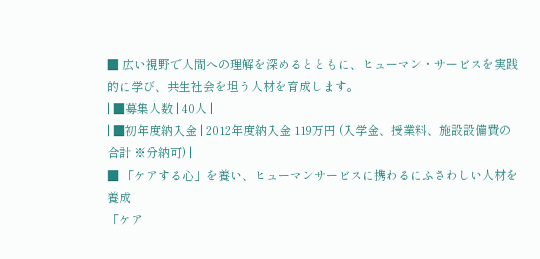■ 広い視野で人間への理解を深めるとともに、ヒューマン・サービスを実践的に学び、共生社会を坦う人材を育成します。
| ■募集人数 | 40人 |
| ■初年度納入金 | 2012年度納入金 119万円 (入学金、授業料、施設設備費の合計 ※分納可) |
■ 「ケアする心」を養い、ヒューマンサービスに携わるにふさわしい人材を養成
「ケア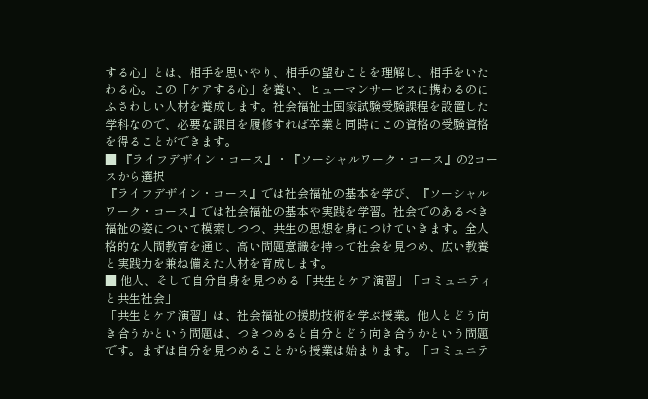する心」とは、相手を思いやり、相手の望むことを理解し、相手をいたわる心。この「ケアする心」を養い、ヒューマンサービスに携わるのにふさわしい人材を養成します。社会福祉士国家試験受験課程を設置した学科なので、必要な課目を履修すれば卒業と同時にこの資格の受験資格を得ることができます。
■ 『ライフデザイン・コース』・『ソーシャルワーク・コース』の2コースから選択
『ライフデザイン・コース』では社会福祉の基本を学び、『ソーシャルワーク・コース』では社会福祉の基本や実践を学習。社会でのあるべき福祉の姿について模索しつつ、共生の思想を身につけていきます。全人格的な人間教育を通じ、高い問題意識を持って社会を見つめ、広い教養と実践力を兼ね備えた人材を育成します。
■ 他人、そして自分自身を見つめる「共生とケア演習」「コミュニティと共生社会」
「共生とケア演習」は、社会福祉の援助技術を学ぶ授業。他人とどう向き合うかという問題は、つきつめると自分とどう向き合うかという問題です。まずは自分を見つめることから授業は始まります。「コミュニテ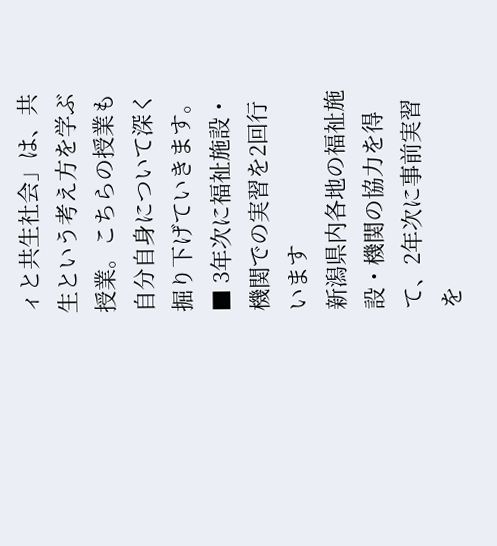ィと共生社会」は、共生という考え方を学ぶ授業。こちらの授業も自分自身について深く掘り下げていきます。
■ 3年次に福祉施設・機関での実習を2回行います
新潟県内各地の福祉施設・機関の協力を得て、2年次に事前実習を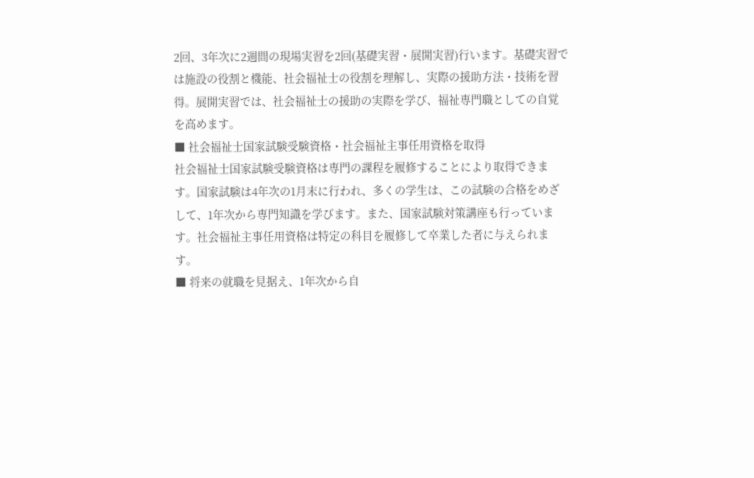2回、3年次に2週間の現場実習を2回(基礎実習・展開実習)行います。基礎実習では施設の役割と機能、社会福祉士の役割を理解し、実際の援助方法・技術を習得。展開実習では、社会福祉士の援助の実際を学び、福祉専門職としての自覚を高めます。
■ 社会福祉士国家試験受験資格・社会福祉主事任用資格を取得
社会福祉士国家試験受験資格は専門の課程を履修することにより取得できます。国家試験は4年次の1月末に行われ、多くの学生は、この試験の合格をめざして、1年次から専門知識を学びます。また、国家試験対策講座も行っています。社会福祉主事任用資格は特定の科目を履修して卒業した者に与えられます。
■ 将来の就職を見据え、1年次から自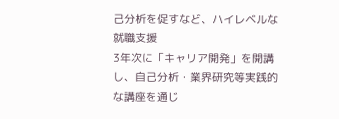己分析を促すなど、ハイレベルな就職支援
3年次に「キャリア開発」を開講し、自己分析・業界研究等実践的な講座を通じ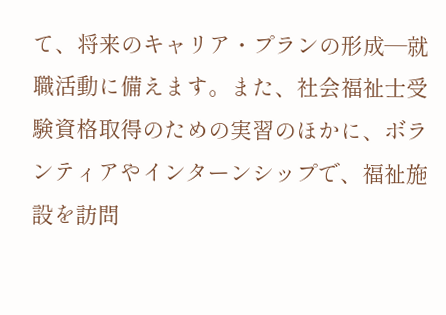て、将来のキャリア・プランの形成―就職活動に備えます。また、社会福祉士受験資格取得のための実習のほかに、ボランティアやインターンシップで、福祉施設を訪問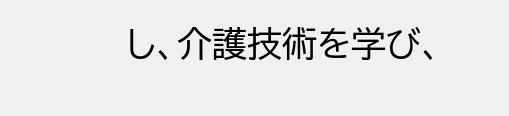し、介護技術を学び、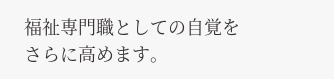福祉専門職としての自覚をさらに高めます。